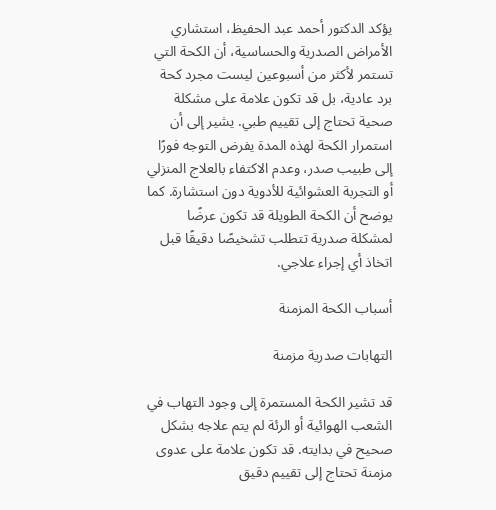يؤكد الدكتور أحمد عبد الحفيظ، استشاري الأمراض الصدرية والحساسية، أن الكحة التي تستمر لأكثر من أسبوعين ليست مجرد كحة برد عادية، بل قد تكون علامة على مشكلة صحية تحتاج إلى تقييم طبي. يشير إلى أن استمرار الكحة لهذه المدة يفرض التوجه فورًا إلى طبيب صدر، وعدم الاكتفاء بالعلاج المنزلي أو التجربة العشوائية للأدوية دون استشارة. كما يوضح أن الكحة الطويلة قد تكون عرضًا لمشكلة صدرية تتطلب تشخيصًا دقيقًا قبل اتخاذ أي إجراء علاجي.

أسباب الكحة المزمنة

التهابات صدرية مزمنة

قد تشير الكحة المستمرة إلى وجود التهاب في الشعب الهوائية أو الرئة لم يتم علاجه بشكل صحيح في بدايته. قد تكون علامة على عدوى مزمنة تحتاج إلى تقييم دقيق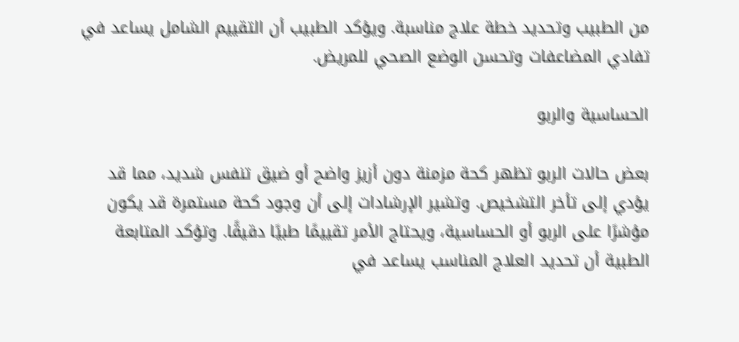من الطبيب وتحديد خطة علاج مناسبة. ويؤكد الطبيب أن التقييم الشامل يساعد في تفادي المضاعفات وتحسن الوضع الصحي للمريض.

الحساسية والربو

بعض حالات الربو تظهر كحة مزمنة دون أزيز واضح أو ضيق تنفس شديد، مما قد يؤدي إلى تأخر التشخيص. وتشير الإرشادات إلى أن وجود كحة مستمرة قد يكون مؤشرًا على الربو أو الحساسية، ويحتاج الأمر تقييمًا طبيًا دقيقًا. وتؤكد المتابعة الطبية أن تحديد العلاج المناسب يساعد في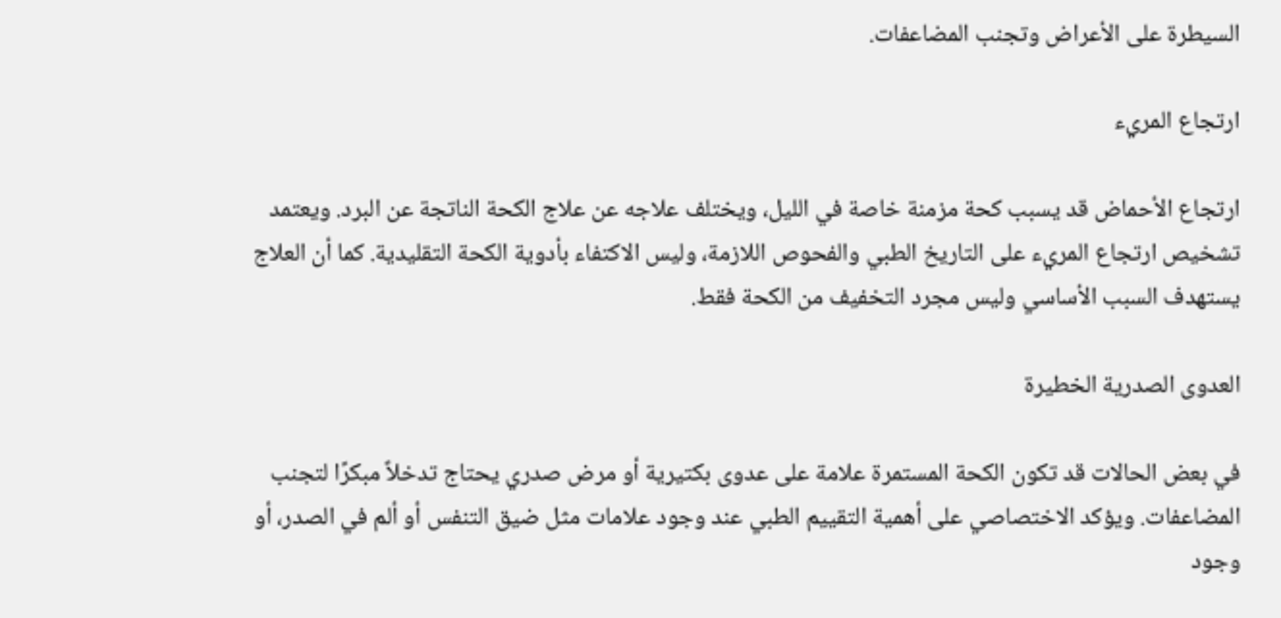السيطرة على الأعراض وتجنب المضاعفات.

ارتجاع المريء

ارتجاع الأحماض قد يسبب كحة مزمنة خاصة في الليل، ويختلف علاجه عن علاج الكحة الناتجة عن البرد. ويعتمد تشخيص ارتجاع المريء على التاريخ الطبي والفحوص اللازمة، وليس الاكتفاء بأدوية الكحة التقليدية. كما أن العلاج يستهدف السبب الأساسي وليس مجرد التخفيف من الكحة فقط.

العدوى الصدرية الخطيرة

في بعض الحالات قد تكون الكحة المستمرة علامة على عدوى بكتيرية أو مرض صدري يحتاج تدخلاً مبكرًا لتجنب المضاعفات. ويؤكد الاختصاصي على أهمية التقييم الطبي عند وجود علامات مثل ضيق التنفس أو ألم في الصدر، أو وجود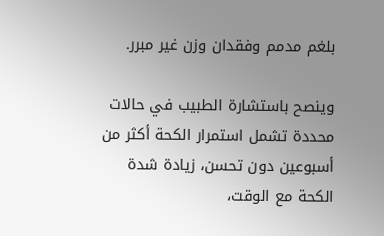بلغم مدمم وفقدان وزن غير مبرر.

وينصح باستشارة الطبيب في حالات محددة تشمل استمرار الكحة أكثر من أسبوعين دون تحسن، زيادة شدة الكحة مع الوقت،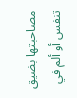مصاحبتها بضيق تنفس أو ألم في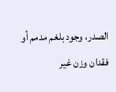الصدر، وجود بلغم مدمم أو فقدان وزن غير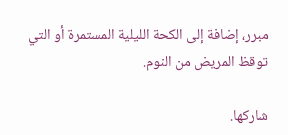مبرر، إضافة إلى الكحة الليلية المستمرة أو التي توقظ المريض من النوم.

شاركها.